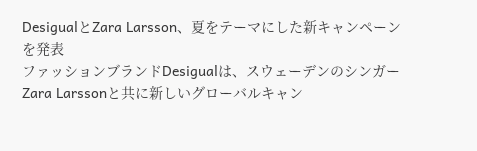DesigualとZara Larsson、夏をテーマにした新キャンペーンを発表
ファッションブランドDesigualは、スウェーデンのシンガーZara Larssonと共に新しいグローバルキャン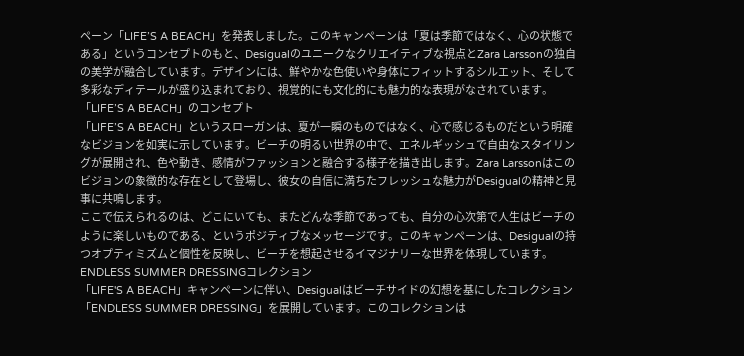ペーン「LIFE’S A BEACH」を発表しました。このキャンペーンは「夏は季節ではなく、心の状態である」というコンセプトのもと、Desigualのユニークなクリエイティブな視点とZara Larssonの独自の美学が融合しています。デザインには、鮮やかな色使いや身体にフィットするシルエット、そして多彩なディテールが盛り込まれており、視覚的にも文化的にも魅力的な表現がなされています。
「LIFE’S A BEACH」のコンセプト
「LIFE’S A BEACH」というスローガンは、夏が一瞬のものではなく、心で感じるものだという明確なビジョンを如実に示しています。ビーチの明るい世界の中で、エネルギッシュで自由なスタイリングが展開され、色や動き、感情がファッションと融合する様子を描き出します。Zara Larssonはこのビジョンの象徴的な存在として登場し、彼女の自信に満ちたフレッシュな魅力がDesigualの精神と見事に共鳴します。
ここで伝えられるのは、どこにいても、またどんな季節であっても、自分の心次第で人生はビーチのように楽しいものである、というポジティブなメッセージです。このキャンペーンは、Desigualの持つオプティミズムと個性を反映し、ビーチを想起させるイマジナリーな世界を体現しています。
ENDLESS SUMMER DRESSINGコレクション
「LIFE'S A BEACH」キャンペーンに伴い、Desigualはビーチサイドの幻想を基にしたコレクション「ENDLESS SUMMER DRESSING」を展開しています。このコレクションは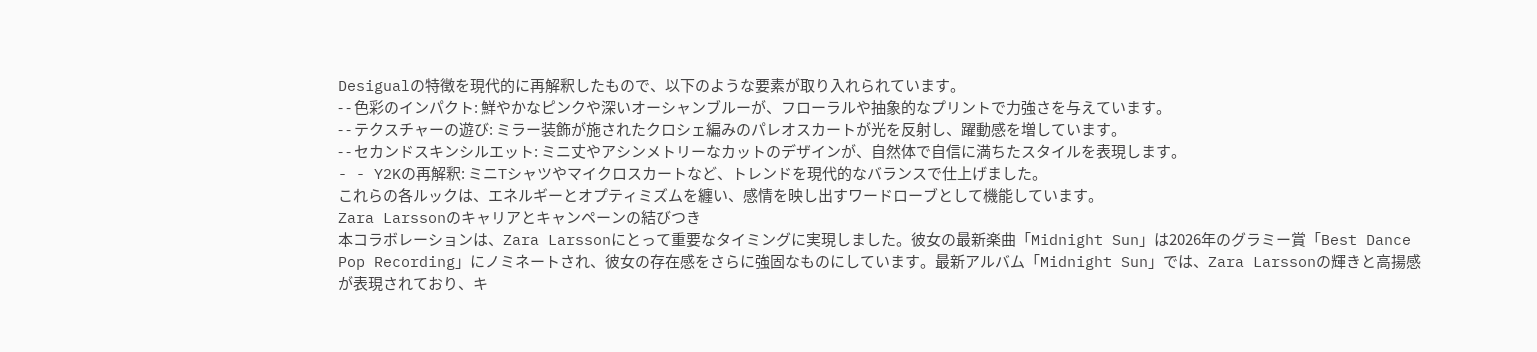Desigualの特徴を現代的に再解釈したもので、以下のような要素が取り入れられています。
- - 色彩のインパクト: 鮮やかなピンクや深いオーシャンブルーが、フローラルや抽象的なプリントで力強さを与えています。
- - テクスチャーの遊び: ミラー装飾が施されたクロシェ編みのパレオスカートが光を反射し、躍動感を増しています。
- - セカンドスキンシルエット: ミニ丈やアシンメトリーなカットのデザインが、自然体で自信に満ちたスタイルを表現します。
- - Y2Kの再解釈: ミニTシャツやマイクロスカートなど、トレンドを現代的なバランスで仕上げました。
これらの各ルックは、エネルギーとオプティミズムを纏い、感情を映し出すワードローブとして機能しています。
Zara Larssonのキャリアとキャンペーンの結びつき
本コラボレーションは、Zara Larssonにとって重要なタイミングに実現しました。彼女の最新楽曲「Midnight Sun」は2026年のグラミー賞「Best Dance Pop Recording」にノミネートされ、彼女の存在感をさらに強固なものにしています。最新アルバム「Midnight Sun」では、Zara Larssonの輝きと高揚感が表現されており、キ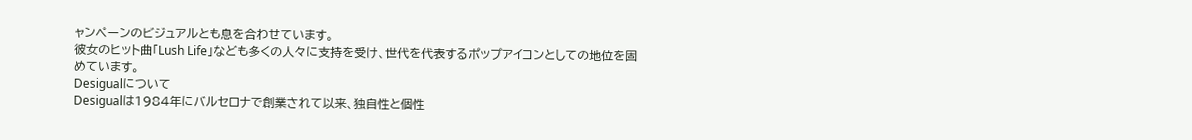ャンペーンのビジュアルとも息を合わせています。
彼女のヒット曲「Lush Life」なども多くの人々に支持を受け、世代を代表するポップアイコンとしての地位を固めています。
Desigualについて
Desigualは1984年にバルセロナで創業されて以来、独自性と個性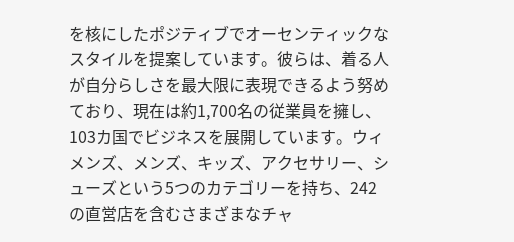を核にしたポジティブでオーセンティックなスタイルを提案しています。彼らは、着る人が自分らしさを最大限に表現できるよう努めており、現在は約1,700名の従業員を擁し、103カ国でビジネスを展開しています。ウィメンズ、メンズ、キッズ、アクセサリー、シューズという5つのカテゴリーを持ち、242の直営店を含むさまざまなチャ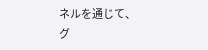ネルを通じて、グ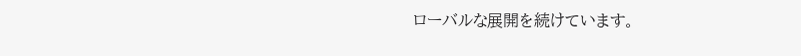ローバルな展開を続けています。